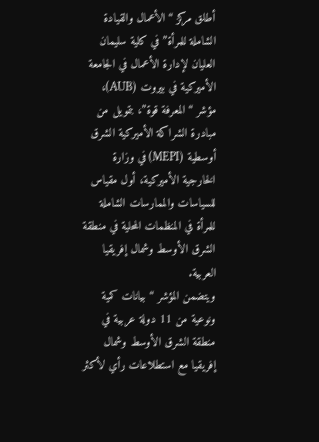أطلق مركز “الأعمال والقيادة الشاملة للمرأة” في كلية سليمان العليان لإدارة الأعمال في الجامعة الأميركية في بيروت (AUB)، مؤشر “المعرفة قوة”، بتمويل من مبادرة الشراكة الأميركية الشرق أوسطية (MEPI) في وزارة الخارجية الأميركية، أول مقياس للسياسات والممارسات الشاملة للمرأة في المنظمات المحلية في منطقة الشرق الأوسط وشمال إفريقيا العربية.
ويتضمن المؤشر “بيانات كمية ونوعية من 11 دولة عربية في منطقة الشرق الأوسط وشمال إفريقيا مع استطلاعات رأي لأكثر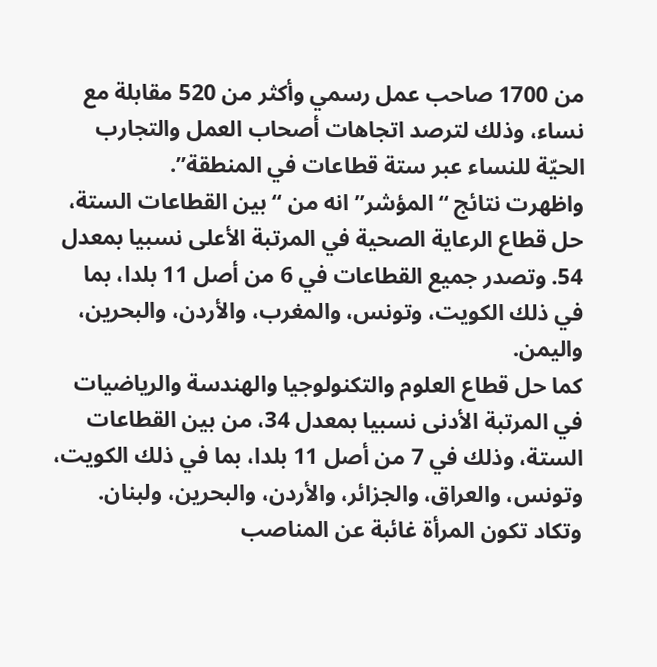من 1700 صاحب عمل رسمي وأكثر من 520 مقابلة مع نساء، وذلك لترصد اتجاهات أصحاب العمل والتجارب الحيّة للنساء عبر ستة قطاعات في المنطقة”.
واظهرت نتائج “المؤشر” انه من “بين القطاعات الستة، حل قطاع الرعاية الصحية في المرتبة الأعلى نسبيا بمعدل 54. وتصدر جميع القطاعات في 6 من أصل 11 بلدا، بما في ذلك الكويت، وتونس، والمغرب، والأردن، والبحرين، واليمن.
كما حل قطاع العلوم والتكنولوجيا والهندسة والرياضيات في المرتبة الأدنى نسبيا بمعدل 34، من بين القطاعات الستة، وذلك في 7 من أصل 11 بلدا، بما في ذلك الكويت، وتونس، والعراق، والجزائر، والأردن، والبحرين، ولبنان. وتكاد تكون المرأة غائبة عن المناصب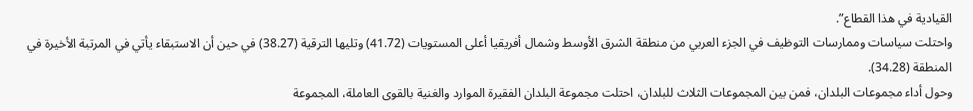القيادية في هذا القطاع”.
واحتلت سياسات وممارسات التوظيف في الجزء العربي من منطقة الشرق الأوسط وشمال أفريقيا أعلى المستويات (41.72) وتليها الترقية (38.27) في حين أن الاستبقاء يأتي في المرتبة الأخيرة في المنطقة (34.28).
وحول أداء مجموعات البلدان، فمن بين المجموعات الثلاث للبلدان، احتلت مجموعة البلدان الفقيرة الموارد والغنية بالقوى العاملة، المجموعة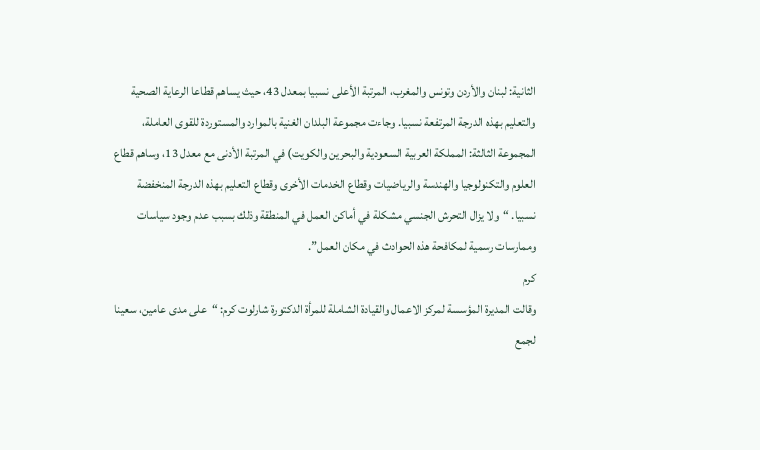الثانية: لبنان والأردن وتونس والمغرب، المرتبة الأعلى نسبيا بمعدل 43، حيث يساهم قطاعا الرعاية الصحية والتعليم بهذه الدرجة المرتفعة نسبيا. وجاءت مجموعة البلدان الغنية بالموارد والمستوردة للقوى العاملة، المجموعة الثالثة: المملكة العربية السعودية والبحرين والكويت) في المرتبة الأدنى مع معدل 13، وساهم قطاع العلوم والتكنولوجيا والهندسة والرياضيات وقطاع الخدمات الأخرى وقطاع التعليم بهذه الدرجة المنخفضة نسبيا. “ولا يزال التحرش الجنسي مشكلة في أماكن العمل في المنطقة وذلك بسبب عدم وجود سياسات وممارسات رسمية لمكافحة هذه الحوادث في مكان العمل”.
كرم
وقالت المديرة المؤسسة لمركز الاعمال والقيادة الشاملة للمرأة الدكتورة شارلوت كرم: “على مدى عامين، سعينا لجمع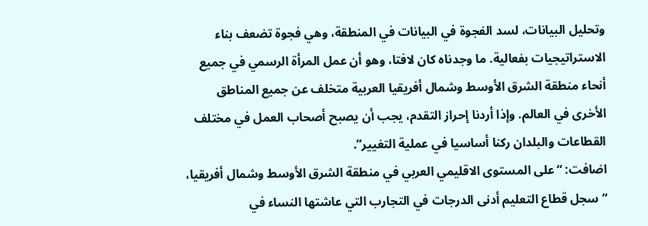وتحليل البيانات، لسد الفجوة في البيانات في المنطقة، وهي فجوة تضعف بناء الاستراتيجيات بفعالية. ما وجدناه كان لافتا، وهو أن عمل المرأة الرسمي في جميع أنحاء منطقة الشرق الأوسط وشمال أفريقيا العربية متخلف عن جميع المناطق الأخرى في العالم. وإذا أردنا إحراز التقدم، يجب أن يصبح أصحاب العمل في مختلف القطاعات والبلدان ركنا أساسيا في عملية التغيير”.
اضافت: “على المستوى الاقليمي العربي في منطقة الشرق الأوسط وشمال أفريقيا، “سجل قطاع التعليم أدنى الدرجات في التجارب التي عاشتها النساء في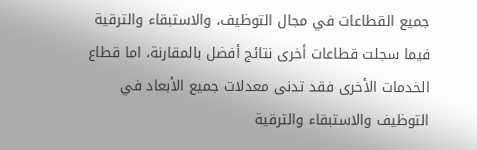جميع القطاعات في مجال التوظيف، والاستبقاء والترقية فيما سجلت قطاعات أخرى نتائج أفضل بالمقارنة، اما قطاع الخدمات الأخرى فقد تدنى معدلات جميع الأبعاد في التوظيف والاستبقاء والترقية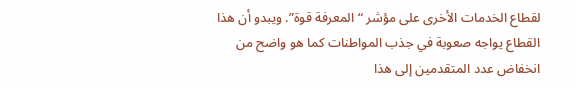لقطاع الخدمات الأخرى على مؤشر “المعرفة قوة”. ويبدو أن هذا القطاع يواجه صعوبة في جذب المواطنات كما هو واضح من انخفاض عدد المتقدمين إلى هذا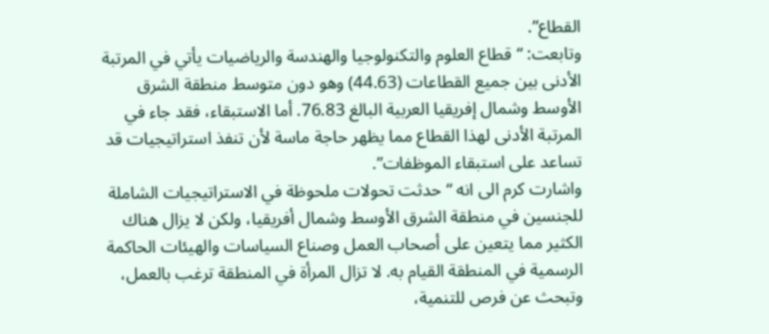القطاع”.
وتابعت: “قطاع العلوم والتكنولوجيا والهندسة والرياضيات يأتي في المرتبة الأدنى بين جميع القطاعات (44.63) وهو دون متوسط منطقة الشرق الأوسط وشمال إفريقيا العربية البالغ 76.83. أما الاستبقاء، فقد جاء في المرتبة الأدنى لهذا القطاع مما يظهر حاجة ماسة لأن تنفذ استراتيجيات قد تساعد على استبقاء الموظفات”.
واشارت كرم الى انه “حدثت تحولات ملحوظة في الاستراتيجيات الشاملة للجنسين في منطقة الشرق الأوسط وشمال أفريقيا، ولكن لا يزال هناك الكثير مما يتعين على أصحاب العمل وصناع السياسات والهيئات الحاكمة الرسمية في المنطقة القيام به. لا تزال المرأة في المنطقة ترغب بالعمل، وتبحث عن فرص للتنمية،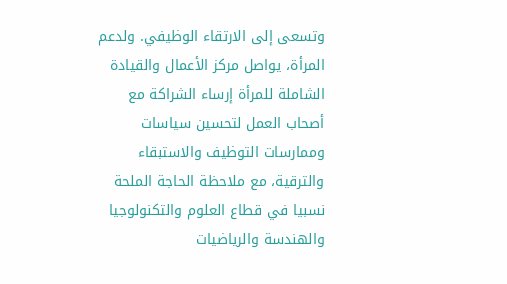وتسعى إلى الارتقاء الوظيفي. ولدعم المرأة، يواصل مركز الأعمال والقيادة الشاملة للمرأة إرساء الشراكة مع أصحاب العمل لتحسين سياسات وممارسات التوظيف والاستبقاء والترقية، مع ملاحظة الحاجة الملحة نسبيا في قطاع العلوم والتكنولوجيا والهندسة والرياضيات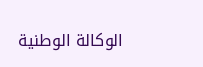الوكالة الوطنية